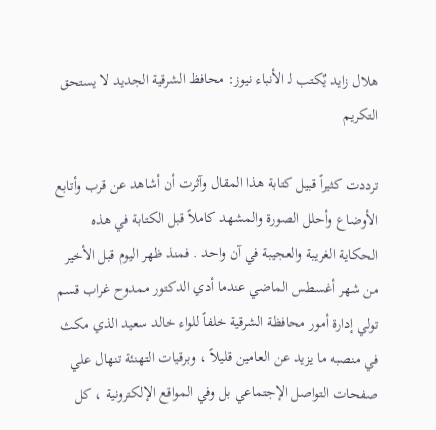هلال زايد يٌكتب لـ الأنباء نيوز: محافظ الشرقية الجديد لا يستحق التكريم

ترددت كثيراً قبيل كتابة هذا المقال وآثرت أن أشاهد عن قرب وأتابع الأوضاع وأحلل الصورة والمشهد كاملاً قبل الكتابة في هذه الحكاية الغريبة والعجيبة في آن واحد . فمنذ ظهر اليوم قبل الأخير من شهر أغسطس الماضي عندما أدي الدكتور ممدوح غراب قسم تولي إدارة أمور محافظة الشرقية خلفاً للواء خالد سعيد الذي مكث في منصبه ما يزيد عن العامين قليلاً ، وبرقيات التهنئة تنهال علي صفحات التواصل الإجتماعي بل وفي المواقع الإلكترونية ، كل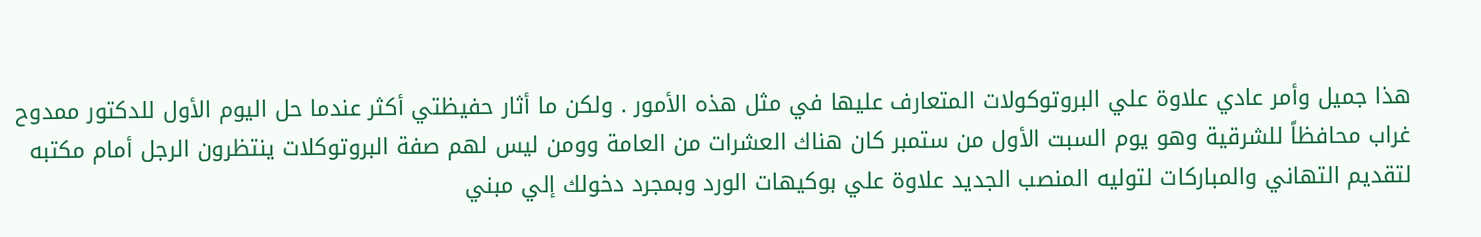هذا جميل وأمر عادي علاوة علي البروتوكولات المتعارف عليها في مثل هذه الأمور . ولكن ما أثار حفيظتي أكثر عندما حل اليوم الأول للدكتور ممدوح غراب محافظاً للشرقية وهو يوم السبت الأول من ستمبر كان هناك العشرات من العامة وومن ليس لهم صفة البروتوكلات ينتظرون الرجل أمام مكتبه لتقديم التهاني والمباركات لتوليه المنصب الجديد علاوة علي بوكيهات الورد وبمجرد دخولك إلي مبني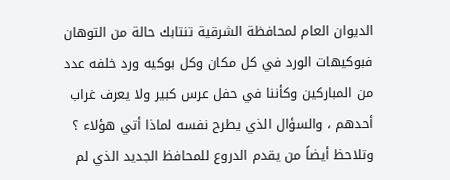الديوان العام لمحافظة الشرقية تنتابك حالة من التوهان فبوكيهات الورد في كل مكان وكل بوكيه ورد خلفه عدد من المباركين وكأننا في حفل عرس كبير ولا يعرف غراب أحدهم ، والسؤال الذي يطرح نفسه لماذا أتي هؤلاء ؟ وتلاحظ أيضاً من يقدم الدروع للمحافظ الجديد الذي لم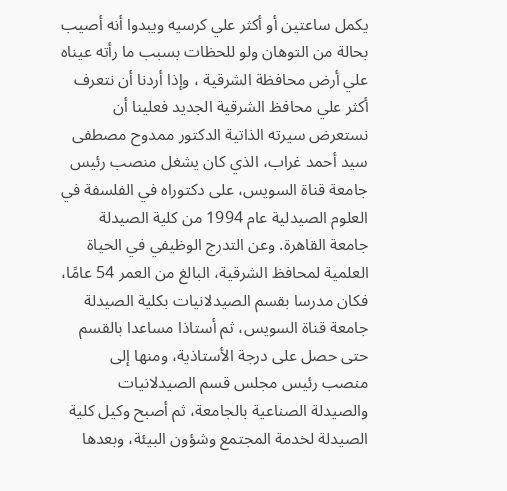يكمل ساعتين أو أكثر علي كرسيه ويبدوا أنه أصيب بحالة من التوهان ولو للحظات بسبب ما رأته عيناه علي أرض محافظة الشرقية ، وإذا أردنا أن نتعرف أكثر علي محافظ الشرقية الجديد فعلينا أن نستعرض سيرته الذاتية الدكتور ممدوح مصطفى سيد أحمد غراب، الذي كان يشغل منصب رئيس جامعة قناة السويس، على دكتوراه في الفلسفة في العلوم الصيدلية عام 1994 من كلية الصيدلة جامعة القاهرة. وعن التدرج الوظيفي في الحياة العلمية لمحافظ الشرقية، البالغ من العمر 54 عامًا، فكان مدرسا بقسم الصيدلانيات بكلية الصيدلة جامعة قناة السويس، ثم أستاذا مساعدا بالقسم حتى حصل على درجة الأستاذية، ومنها إلى منصب رئيس مجلس قسم الصيدلانيات والصيدلة الصناعية بالجامعة، ثم أصبح وكيل كلية الصيدلة لخدمة المجتمع وشؤون البيئة، وبعدها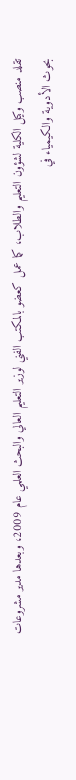تقلد منصب وكيل الكلية لشؤون التعليم والطلاب، كما عمل كعضو بالمكتب الفني لوزير التعليم العالي والبحث العلمي عام 2009، وبعدها مدير مشروعات بحوث الأدوية والكيمياء في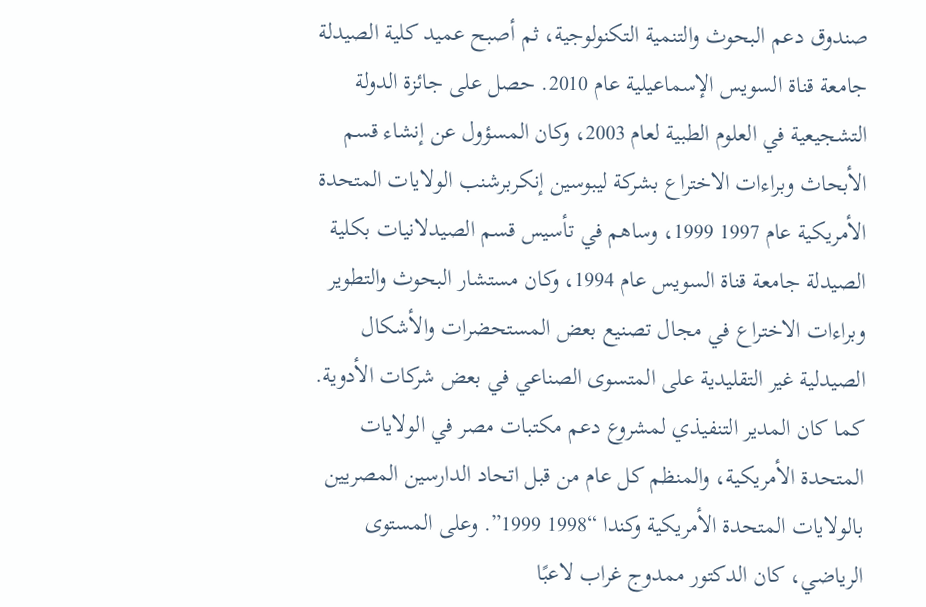صندوق دعم البحوث والتنمية التكنولوجية، ثم أصبح عميد كلية الصيدلة جامعة قناة السويس الإسماعيلية عام 2010. حصل على جائزة الدولة التشجيعية في العلوم الطبية لعام 2003، وكان المسؤول عن إنشاء قسم الأبحاث وبراءات الاختراع بشركة ليبوسين إنكربرشنب الولايات المتحدة الأمريكية عام 1997 1999، وساهم في تأسيس قسم الصيدلانيات بكلية الصيدلة جامعة قناة السويس عام 1994، وكان مستشار البحوث والتطوير وبراءات الاختراع في مجال تصنيع بعض المستحضرات والأشكال الصيدلية غير التقليدية على المتسوى الصناعي في بعض شركات الأدوية. كما كان المدير التنفيذي لمشروع دعم مكتبات مصر في الولايات المتحدة الأمريكية، والمنظم كل عام من قبل اتحاد الدارسين المصريين بالولايات المتحدة الأمريكية وكندا “1998 1999”. وعلى المستوى الرياضي، كان الدكتور ممدوج غراب لاعبًا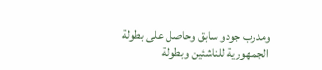ومدرب جودو سابق وحاصل على بطولة الجمهورية للناشئين وبطولة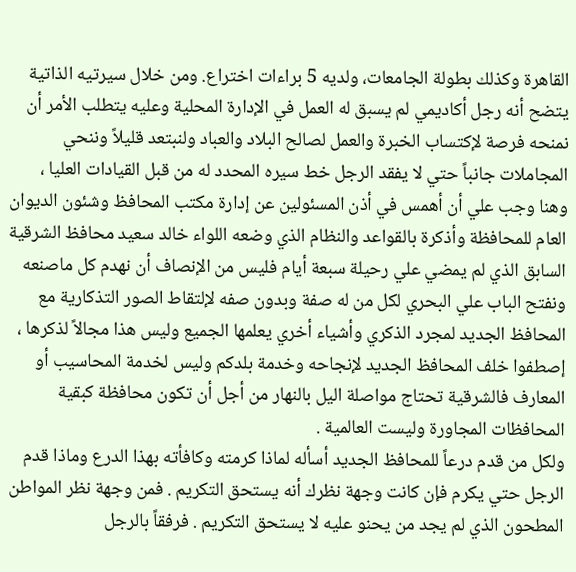القاهرة وكذلك بطولة الجامعات، ولديه 5 براءات اختراع. ومن خلال سيرتيه الذاتية يتضح أنه رجل أكاديمي لم يسبق له العمل في الإدارة المحلية وعليه يتطلب الأمر أن نمنحه فرصة لإكتساب الخبرة والعمل لصالح البلاد والعباد ولنبتعد قليلاً وننحي المجاملات جانباً حتي لا يفقد الرجل خط سيره المحدد له من قبل القيادات العليا ، وهنا وجب علي أن أهمس في أذن المسئولين عن إدارة مكتب المحافظ وشئون الديوان العام للمحافظة وأذكرة بالقواعد والنظام الذي وضعه اللواء خالد سعيد محافظ الشرقية السابق الذي لم يمضي علي رحيلة سبعة أيام فليس من الإنصاف أن نهدم كل ماصنعه ونفتح الباب علي البحري لكل من له صفة وبدون صفه لإلتقاط الصور التذكارية مع المحافظ الجديد لمجرد الذكري وأشياء أخري يعلمها الجميع وليس هذا مجالاً لذكرها ، إصطفوا خلف المحافظ الجديد لإنجاحه وخدمة بلدكم وليس لخدمة المحاسيب أو المعارف فالشرقية تحتاج مواصلة اليل بالنهار من أجل أن تكون محافظة كبقية المحافظات المجاورة وليست العالمية .
ولكل من قدم درعاً للمحافظ الجديد أسأله لماذا كرمته وكافأته بهذا الدرع وماذا قدم الرجل حتي يكرم فإن كانت وجهة نظرك أنه يستحق التكريم . فمن وجهة نظر المواطن المطحون الذي لم يجد من يحنو عليه لا يستحق التكريم . فرفقاً بالرجل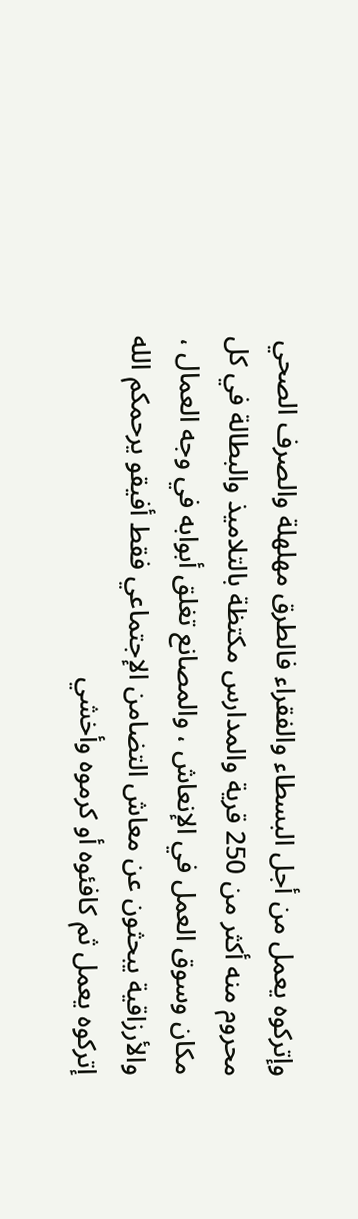وإتركوه يعمل من أجل البسطاء والفقراء فالطرق مهلهلة والصرف الصحي محروم منه أكثر من 250 قرية والمدارس مكتظة بالتلاميذ والبطالة في كل مكان وسوق العمل في الإنعاش ، والمصانع تغلق أبوابه في وجه العمال ، والأرزاقية يبحثون عن معاش التضامن الإجتماعي فقط أفيقو يرحمكم الله إتركوه يعمل ثم كافئوه أو كرموه وأخشي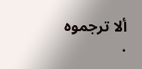ألا ترجموه .